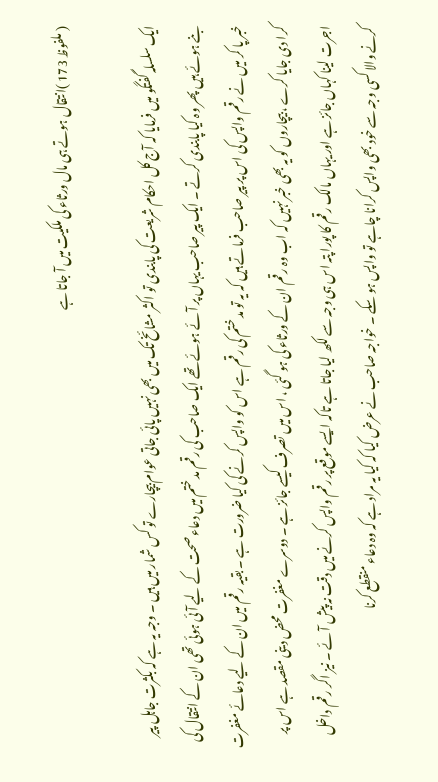( ملفوظ 173 )انتقال ہوتے ہی مال ورثاء کی ملکیت میں آ جاتا ہے

ایک سلسلہ گفتگو میں فرمایا کہ آج کل احکام شریعت کی پابندی تو اکثر مشائخ تک میں بھی نہیں پائی جاتی عوام بیچارے تو کس شمار میں ہیں ۔ وجہ یہ ہے کہ بکثرت جاہل پیر بنے ہوئے ہیں پھر وہ کیا پابندی کرتے ۔ ایک پیر صاحب یہاں پر آئے ہوئے تھے ایک صاحب کی رقم مد ختم میں دعاء صحت کے لیے آئی ہوئی تھی ان کے انتقال کی خبر پا کر میں نے رقم واپس کی اس پر پیر صاحب فرماتے ہیں کہ یہ تو مد ختم کی رقم ہے اس کو واپس کرنے کی کیا ضرورت ہے ۔ بقیہ رقم میں ان کے لیے دعائے مغفرت کرا دی جایا کرے ، بیچاروں کو یہ بھی خبر نہیں کہ اب وہ رقم ان کے ورثاء کی ہو گئی ، اس میں تصرف کیسے جائز ہے ۔ دوسرے مغفرت محض دینی مقصد ہے اس پر اجرت لینا کہاں جائز ہے اور یہاں مالک رقم کا پورا پتہ اس ہی وجہ سے لکھ لیا جاتا ہے تاکہ ایسے موقع پر رقم واپس کرنے میں دقت نہ پیش آئے ۔ نیز اگر رقم داخل کرنے والا کسی وجہ سے خود بھی واپس کرانا چاہے تو واپس ہو سکے ۔ خواجہ صاحب نے عرض کیا کہ کیا یہ مراد ہے کہ وہ دعاء منقطع کرنا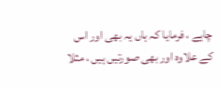چاہے ، فرمایا کہ ہاں یہ بھی اور اس کے علاوہ اور بھی صورتیں ہیں ، مثلا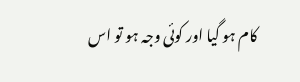کام ہو گیا اور کوئی وجہ ہو تو اس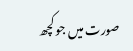صورت میں جو کچھ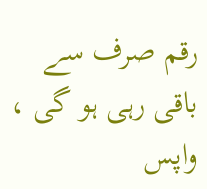رقم صرف سے باقی رہی ہو گی ، واپس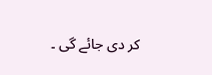کر دی جائے گی ۔